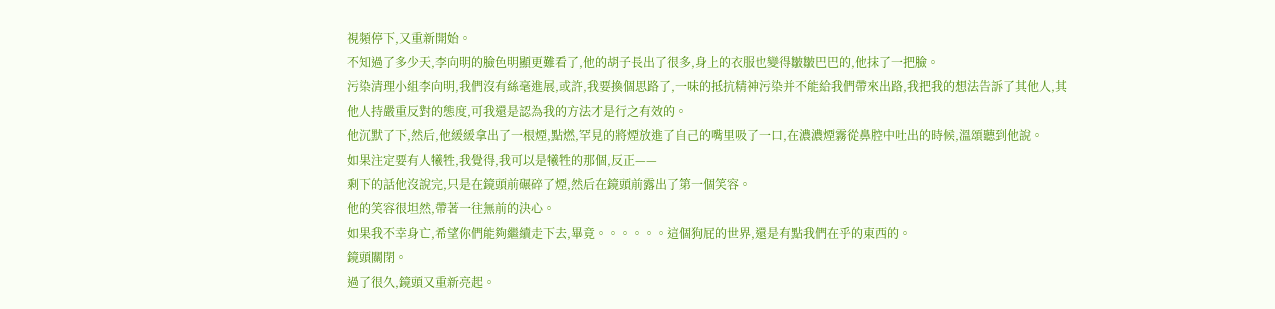視頻停下,又重新開始。
不知過了多少天,李向明的臉色明顯更難看了,他的胡子長出了很多,身上的衣服也變得皺皺巴巴的,他抹了一把臉。
污染清理小組李向明,我們沒有絲毫進展,或許,我要換個思路了,一味的抵抗精神污染并不能給我們帶來出路,我把我的想法告訴了其他人,其他人持嚴重反對的態度,可我還是認為我的方法才是行之有效的。
他沉默了下,然后,他緩緩拿出了一根煙,點燃,罕見的將煙放進了自己的嘴里吸了一口,在濃濃煙霧從鼻腔中吐出的時候,溫頌聽到他說。
如果注定要有人犧牲,我覺得,我可以是犧牲的那個,反正——
剩下的話他沒說完,只是在鏡頭前碾碎了煙,然后在鏡頭前露出了第一個笑容。
他的笑容很坦然,帶著一往無前的決心。
如果我不幸身亡,希望你們能夠繼續走下去,畢竟。。。。。。這個狗屁的世界,還是有點我們在乎的東西的。
鏡頭關閉。
過了很久,鏡頭又重新亮起。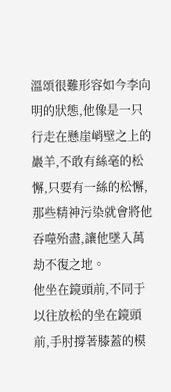溫頌很難形容如今李向明的狀態,他像是一只行走在懸崖峭壁之上的巖羊,不敢有絲毫的松懈,只要有一絲的松懈,那些精神污染就會將他吞噬殆盡,讓他墜入萬劫不復之地。
他坐在鏡頭前,不同于以往放松的坐在鏡頭前,手肘撐著膝蓋的模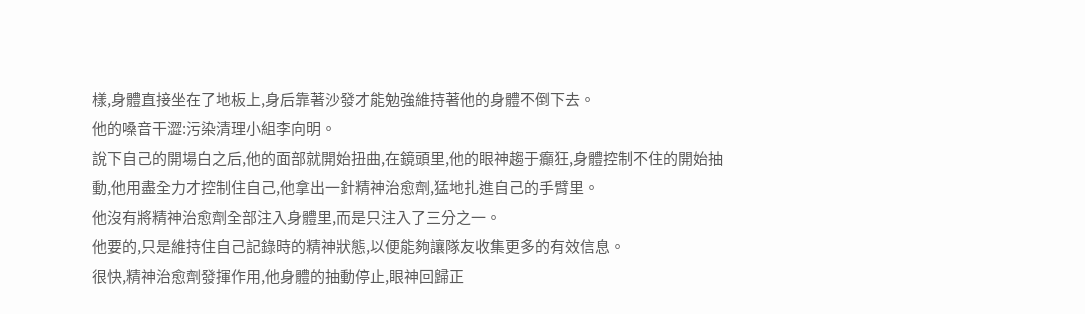樣,身體直接坐在了地板上,身后靠著沙發才能勉強維持著他的身體不倒下去。
他的嗓音干澀:污染清理小組李向明。
說下自己的開場白之后,他的面部就開始扭曲,在鏡頭里,他的眼神趨于癲狂,身體控制不住的開始抽動,他用盡全力才控制住自己,他拿出一針精神治愈劑,猛地扎進自己的手臂里。
他沒有將精神治愈劑全部注入身體里,而是只注入了三分之一。
他要的,只是維持住自己記錄時的精神狀態,以便能夠讓隊友收集更多的有效信息。
很快,精神治愈劑發揮作用,他身體的抽動停止,眼神回歸正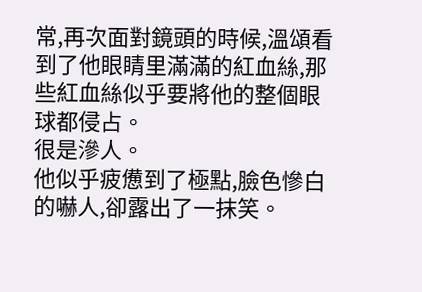常,再次面對鏡頭的時候,溫頌看到了他眼睛里滿滿的紅血絲,那些紅血絲似乎要將他的整個眼球都侵占。
很是滲人。
他似乎疲憊到了極點,臉色慘白的嚇人,卻露出了一抹笑。